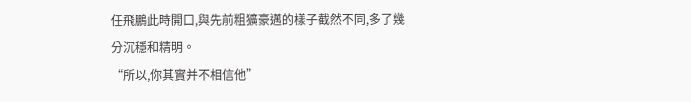任飛鵬此時開口,與先前粗獷豪邁的樣子截然不同,多了幾分沉穩和精明。
“所以,你其實并不相信他”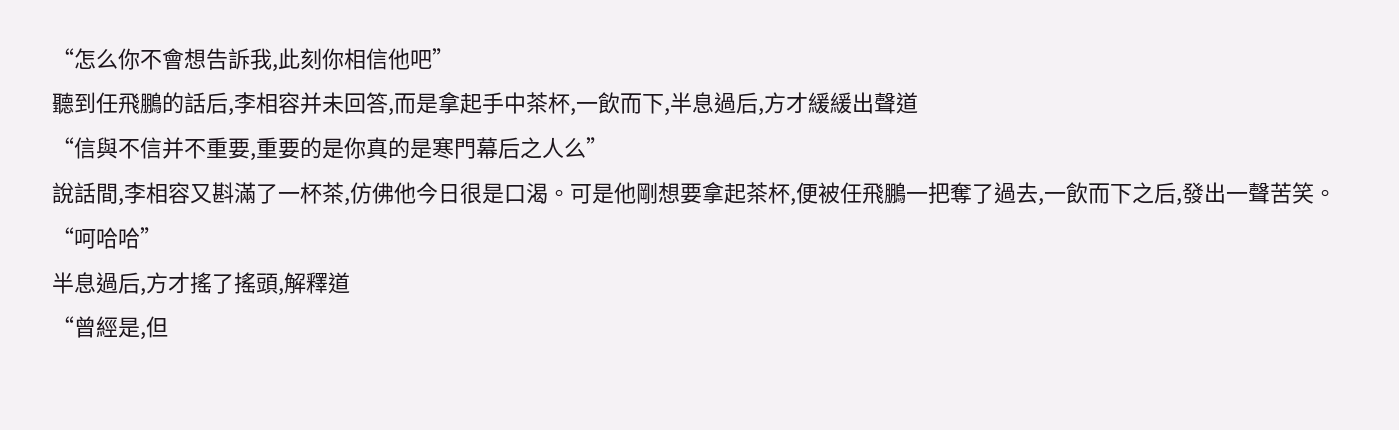“怎么你不會想告訴我,此刻你相信他吧”
聽到任飛鵬的話后,李相容并未回答,而是拿起手中茶杯,一飲而下,半息過后,方才緩緩出聲道
“信與不信并不重要,重要的是你真的是寒門幕后之人么”
說話間,李相容又斟滿了一杯茶,仿佛他今日很是口渴。可是他剛想要拿起茶杯,便被任飛鵬一把奪了過去,一飲而下之后,發出一聲苦笑。
“呵哈哈”
半息過后,方才搖了搖頭,解釋道
“曾經是,但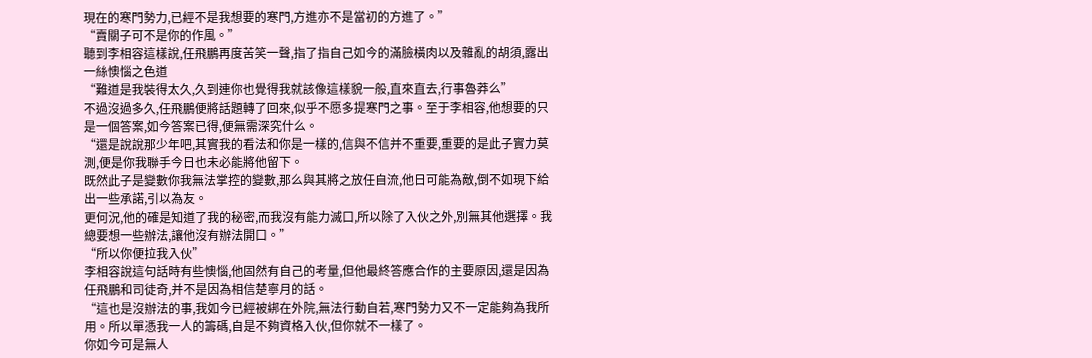現在的寒門勢力,已經不是我想要的寒門,方進亦不是當初的方進了。”
“賣關子可不是你的作風。”
聽到李相容這樣說,任飛鵬再度苦笑一聲,指了指自己如今的滿臉橫肉以及雜亂的胡須,露出一絲懊惱之色道
“難道是我裝得太久,久到連你也覺得我就該像這樣貌一般,直來直去,行事魯莽么”
不過沒過多久,任飛鵬便將話題轉了回來,似乎不愿多提寒門之事。至于李相容,他想要的只是一個答案,如今答案已得,便無需深究什么。
“還是說說那少年吧,其實我的看法和你是一樣的,信與不信并不重要,重要的是此子實力莫測,便是你我聯手今日也未必能將他留下。
既然此子是變數你我無法掌控的變數,那么與其將之放任自流,他日可能為敵,倒不如現下給出一些承諾,引以為友。
更何況,他的確是知道了我的秘密,而我沒有能力滅口,所以除了入伙之外,別無其他選擇。我總要想一些辦法,讓他沒有辦法開口。”
“所以你便拉我入伙”
李相容說這句話時有些懊惱,他固然有自己的考量,但他最終答應合作的主要原因,還是因為任飛鵬和司徒奇,并不是因為相信楚寧月的話。
“這也是沒辦法的事,我如今已經被綁在外院,無法行動自若,寒門勢力又不一定能夠為我所用。所以單憑我一人的籌碼,自是不夠資格入伙,但你就不一樣了。
你如今可是無人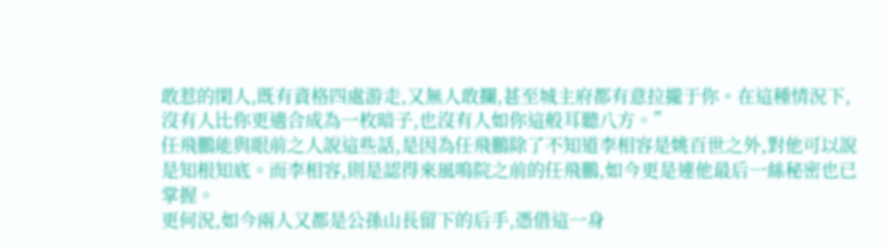敢惹的閑人,既有資格四處游走,又無人敢攔,甚至城主府都有意拉攏于你。在這種情況下,沒有人比你更適合成為一枚暗子,也沒有人如你這般耳聽八方。”
任飛鵬能與眼前之人說這些話,是因為任飛鵬除了不知道李相容是姚百世之外,對他可以說是知根知底。而李相容,則是認得來風鳴院之前的任飛鵬,如今更是連他最后一絲秘密也已掌握。
更何況,如今兩人又都是公孫山長留下的后手,憑借這一身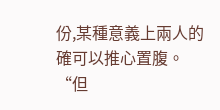份,某種意義上兩人的確可以推心置腹。
“但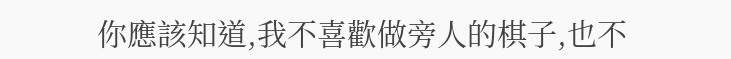你應該知道,我不喜歡做旁人的棋子,也不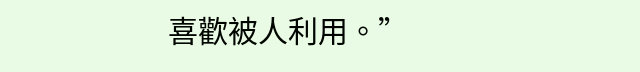喜歡被人利用。”